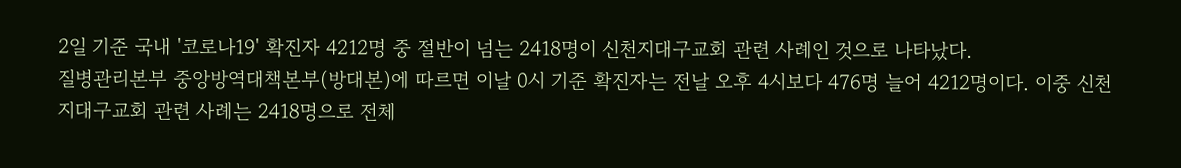2일 기준 국내 '코로나19' 확진자 4212명 중 절반이 넘는 2418명이 신천지대구교회 관련 사례인 것으로 나타났다.
질병관리본부 중앙방역대책본부(방대본)에 따르면 이날 0시 기준 확진자는 전날 오후 4시보다 476명 늘어 4212명이다. 이중 신천지대구교회 관련 사례는 2418명으로 전체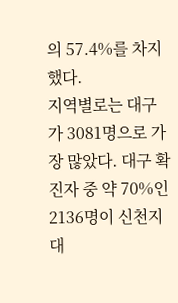의 57.4%를 차지했다.
지역별로는 대구가 3081명으로 가장 많았다. 대구 확진자 중 약 70%인 2136명이 신천지대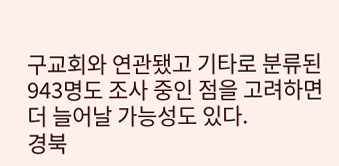구교회와 연관됐고 기타로 분류된 943명도 조사 중인 점을 고려하면 더 늘어날 가능성도 있다.
경북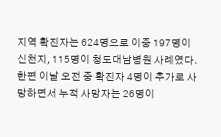지역 확진자는 624명으로 이중 197명이 신천지, 115명이 청도대남병원 사례였다.
한편 이날 오전 중 확진자 4명이 추가로 사망하면서 누적 사망자는 26명이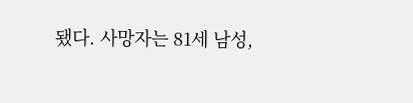됐다. 사망자는 81세 남성,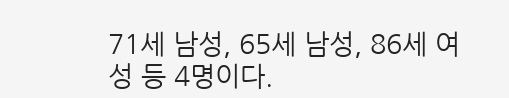71세 남성, 65세 남성, 86세 여성 등 4명이다.